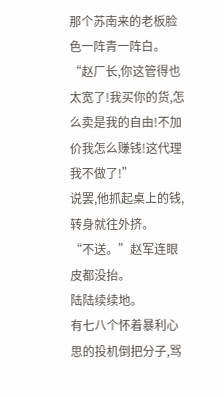那个苏南来的老板脸色一阵青一阵白。
“赵厂长,你这管得也太宽了!我买你的货,怎么卖是我的自由!不加价我怎么赚钱!这代理我不做了!”
说罢,他抓起桌上的钱,转身就往外挤。
“不送。”赵军连眼皮都没抬。
陆陆续续地。
有七八个怀着暴利心思的投机倒把分子,骂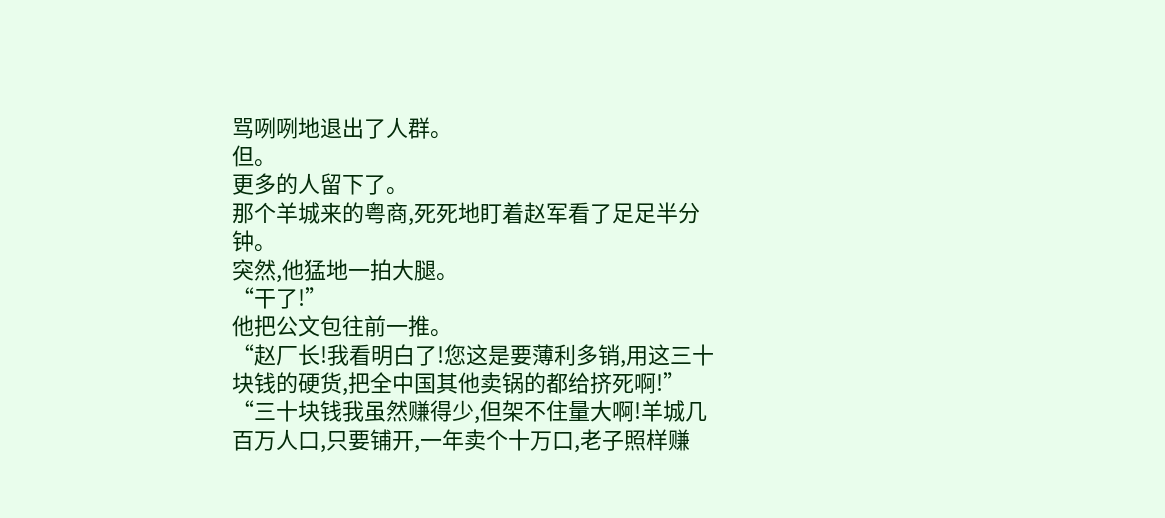骂咧咧地退出了人群。
但。
更多的人留下了。
那个羊城来的粤商,死死地盯着赵军看了足足半分钟。
突然,他猛地一拍大腿。
“干了!”
他把公文包往前一推。
“赵厂长!我看明白了!您这是要薄利多销,用这三十块钱的硬货,把全中国其他卖锅的都给挤死啊!”
“三十块钱我虽然赚得少,但架不住量大啊!羊城几百万人口,只要铺开,一年卖个十万口,老子照样赚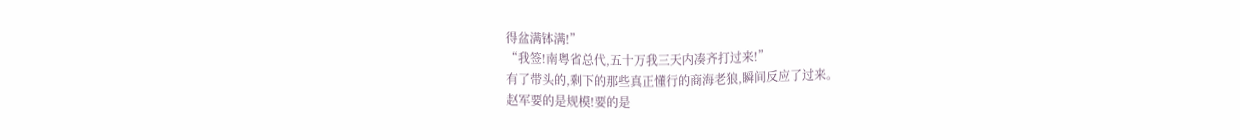得盆满钵满!”
“我签!南粤省总代,五十万我三天内凑齐打过来!”
有了带头的,剩下的那些真正懂行的商海老狼,瞬间反应了过来。
赵军要的是规模!要的是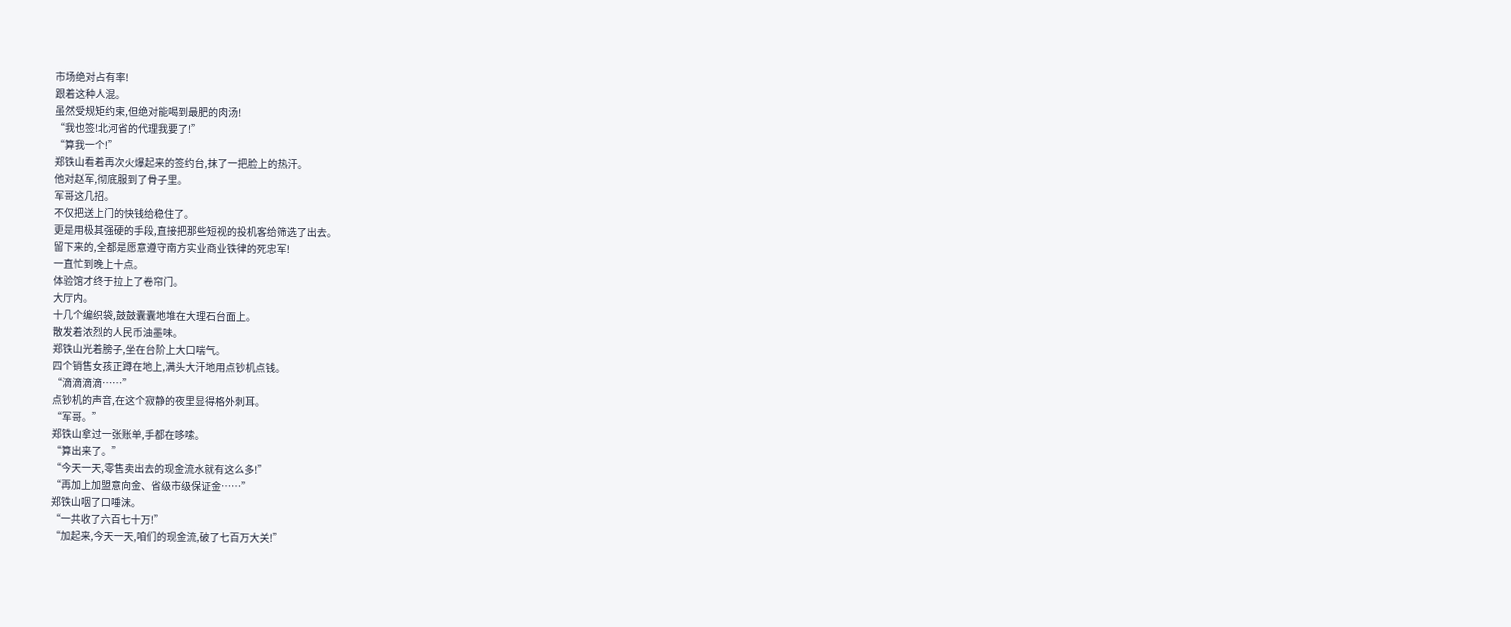市场绝对占有率!
跟着这种人混。
虽然受规矩约束,但绝对能喝到最肥的肉汤!
“我也签!北河省的代理我要了!”
“算我一个!”
郑铁山看着再次火爆起来的签约台,抹了一把脸上的热汗。
他对赵军,彻底服到了骨子里。
军哥这几招。
不仅把送上门的快钱给稳住了。
更是用极其强硬的手段,直接把那些短视的投机客给筛选了出去。
留下来的,全都是愿意遵守南方实业商业铁律的死忠军!
一直忙到晚上十点。
体验馆才终于拉上了卷帘门。
大厅内。
十几个编织袋,鼓鼓囊囊地堆在大理石台面上。
散发着浓烈的人民币油墨味。
郑铁山光着膀子,坐在台阶上大口喘气。
四个销售女孩正蹲在地上,满头大汗地用点钞机点钱。
“滴滴滴滴……”
点钞机的声音,在这个寂静的夜里显得格外刺耳。
“军哥。”
郑铁山拿过一张账单,手都在哆嗦。
“算出来了。”
“今天一天,零售卖出去的现金流水就有这么多!”
“再加上加盟意向金、省级市级保证金……”
郑铁山咽了口唾沫。
“一共收了六百七十万!”
“加起来,今天一天,咱们的现金流,破了七百万大关!”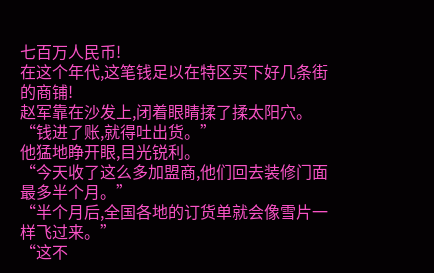七百万人民币!
在这个年代,这笔钱足以在特区买下好几条街的商铺!
赵军靠在沙发上,闭着眼睛揉了揉太阳穴。
“钱进了账,就得吐出货。”
他猛地睁开眼,目光锐利。
“今天收了这么多加盟商,他们回去装修门面最多半个月。”
“半个月后,全国各地的订货单就会像雪片一样飞过来。”
“这不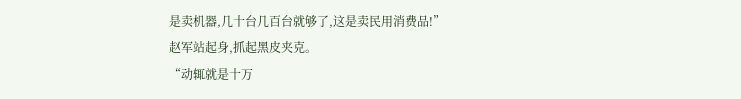是卖机器,几十台几百台就够了,这是卖民用消费品!”
赵军站起身,抓起黑皮夹克。
“动辄就是十万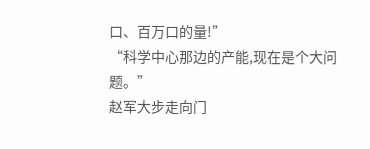口、百万口的量!”
“科学中心那边的产能,现在是个大问题。”
赵军大步走向门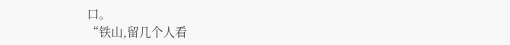口。
“铁山,留几个人看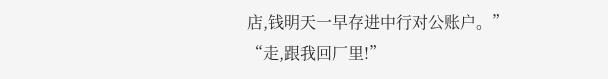店,钱明天一早存进中行对公账户。”
“走,跟我回厂里!”